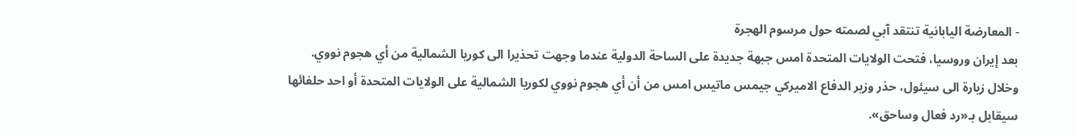- المعارضة اليابانية تنتقد آبي لصمته حول مرسوم الهجرة
بعد إيران وروسيا، فتحت الولايات المتحدة امس جبهة جديدة على الساحة الدولية عندما وجهت تحذيرا الى كوريا الشمالية من أي هجوم نووي.
وخلال زيارة الى سيئول، حذر وزير الدفاع الاميركي جيمس ماتيس امس من أن أي هجوم نووي لكوريا الشمالية على الولايات المتحدة أو احد حلفائها سيقابل بـ«رد فعال وساحق».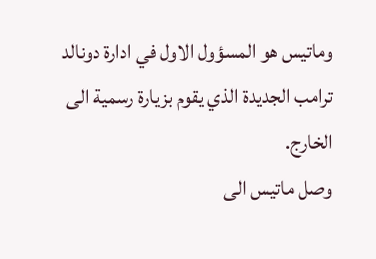وماتيس هو المسؤول الاول في ادارة دونالد ترامب الجديدة الذي يقوم بزيارة رسمية الى الخارج.
وصل ماتيس الى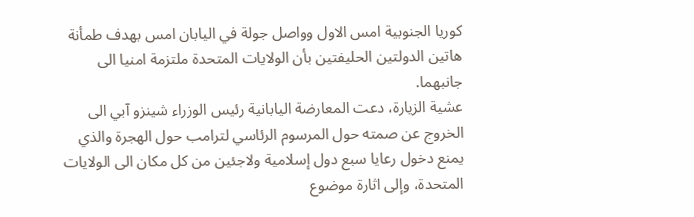كوريا الجنوبية امس الاول وواصل جولة في اليابان امس بهدف طمأنة هاتين الدولتين الحليفتين بأن الولايات المتحدة ملتزمة امنيا الى جانبهما.
عشية الزيارة، دعت المعارضة اليابانية رئيس الوزراء شينزو آبي الى الخروج عن صمته حول المرسوم الرئاسي لترامب حول الهجرة والذي يمنع دخول رعايا سبع دول إسلامية ولاجئين من كل مكان الى الولايات المتحدة، وإلى اثارة موضوع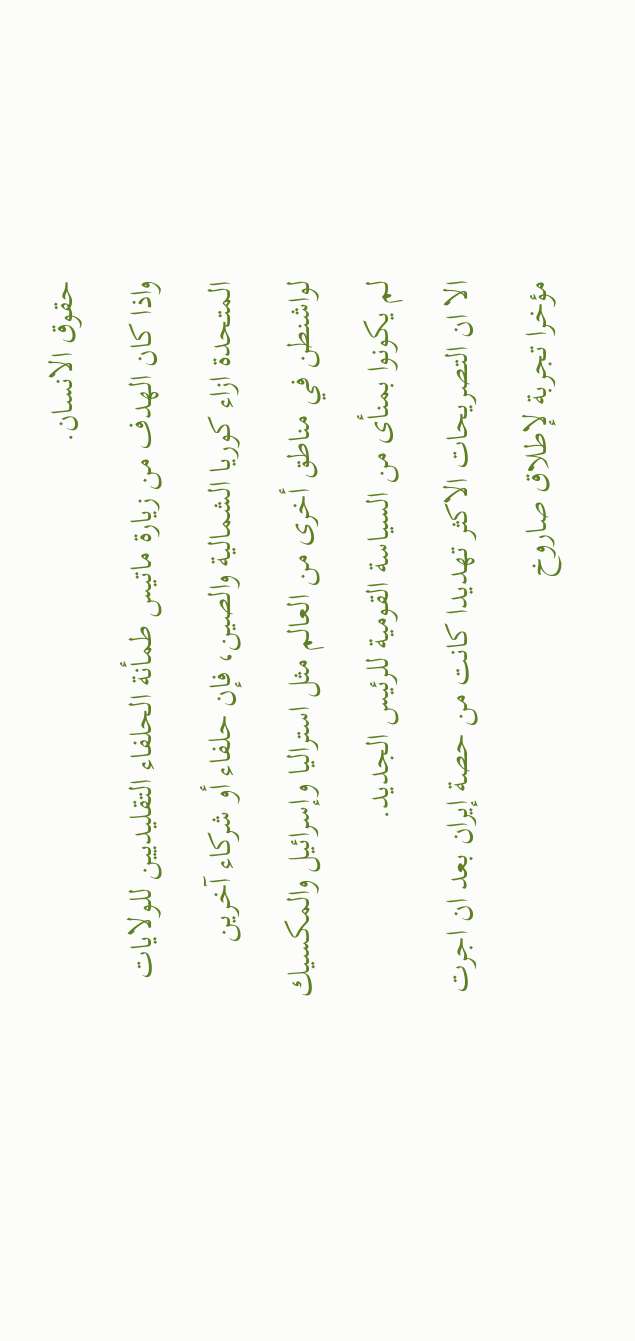حقوق الانسان.
واذا كان الهدف من زيارة ماتيس طمأنة الحلفاء التقليديين للولايات المتحدة ازاء كوريا الشمالية والصين، فإن حلفاء أو شركاء آخرين لواشنطن في مناطق أخرى من العالم مثل استراليا وإسرائيل والمكسيك لم يكونوا بمنأى من السياسة القومية للرئيس الجديد.
الا ان التصريحات الاكثر تهديدا كانت من حصة إيران بعد ان اجرت مؤخرا تجربة لإطلاق صاروخ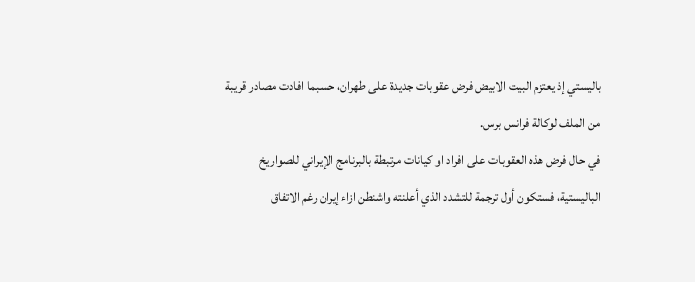باليستي إذ يعتزم البيت الابيض فرض عقوبات جديدة على طهران، حسبما افادت مصادر قريبة من الملف لوكالة فرانس برس.
في حال فرض هذه العقوبات على افراد او كيانات مرتبطة بالبرنامج الإيراني للصواريخ الباليستية، فستكون أول ترجمة للتشدد الذي أعلنته واشنطن ازاء إيران رغم الاتفاق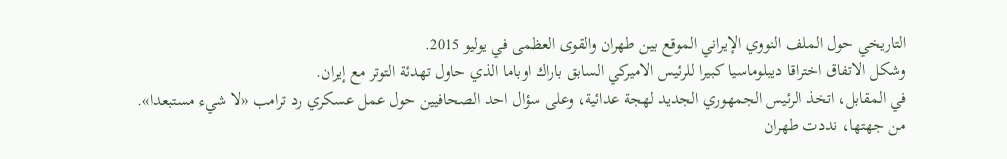التاريخي حول الملف النووي الإيراني الموقع بين طهران والقوى العظمى في يوليو 2015.
وشكل الاتفاق اختراقا ديبلوماسيا كبيرا للرئيس الاميركي السابق باراك اوباما الذي حاول تهدئة التوتر مع إيران.
في المقابل، اتخذ الرئيس الجمهوري الجديد لهجة عدائية، وعلى سؤال احد الصحافيين حول عمل عسكري رد ترامب «لا شيء مستبعدا».
من جهتها، نددت طهران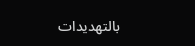بالتهديدات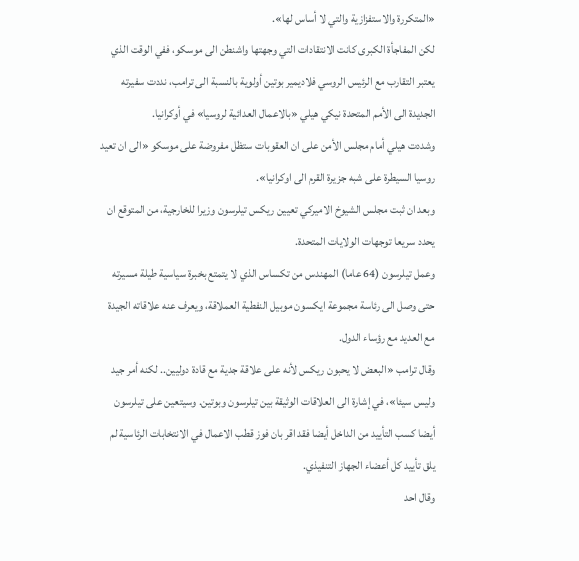«المتكررة والاستفزازية والتي لا أساس لها».
لكن المفاجأة الكبرى كانت الانتقادات التي وجهتها واشنطن الى موسكو، ففي الوقت الذي يعتبر التقارب مع الرئيس الروسي فلاديمير بوتين أولوية بالنسبة الى ترامب، نددت سفيرته الجديدة الى الأمم المتحدة نيكي هيلي «بالاعمال العدائية لروسيا» في أوكرانيا.
وشددت هيلي أمام مجلس الأمن على ان العقوبات ستظل مفروضة على موسكو «الى ان تعيد روسيا السيطرة على شبه جزيرة القرم الى اوكرانيا».
وبعد ان ثبت مجلس الشيوخ الاميركي تعيين ريكس تيلرسون وزيرا للخارجية، من المتوقع ان يحدد سريعا توجهات الولايات المتحدة.
وعمل تيلرسون (64 عاما) المهندس من تكساس الذي لا يتمتع بخبرة سياسية طيلة مسيرته حتى وصل الى رئاسة مجموعة ايكسون موبيل النفطية العملاقة، ويعرف عنه علاقاته الجيدة مع العديد مع رؤساء الدول.
وقال ترامب «البعض لا يحبون ريكس لأنه على علاقة جدية مع قادة دوليين.. لكنه أمر جيد وليس سيئا»، في إشارة الى العلاقات الوثيقة بين تيلرسون وبوتين. وسيتعين على تيلرسون أيضا كسب التأييد من الداخل أيضا فقد اقر بان فوز قطب الاعمال في الانتخابات الرئاسية لم يلق تأييد كل أعضاء الجهاز التنفيذي.
وقال احد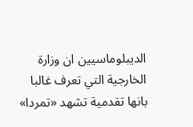الديبلوماسيين ان وزارة الخارجية التي تعرف غالبا بانها تقدمية تشهد «تمردا»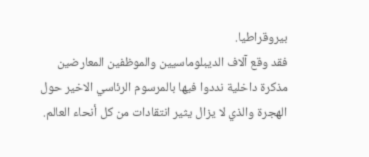بيروقراطيا.
فقد وقع آلاف الديبلوماسيين والموظفين المعارضين مذكرة داخلية نددوا فيها بالمرسوم الرئاسي الاخير حول الهجرة والذي لا يزال يثير انتقادات من كل أنحاء العالم.